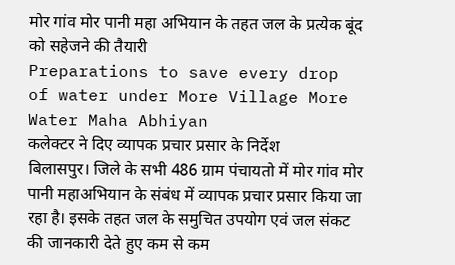मोर गांव मोर पानी महा अभियान के तहत जल के प्रत्येक बूंद को सहेजने की तैयारी
Preparations to save every drop of water under More Village More Water Maha Abhiyan
कलेक्टर ने दिए व्यापक प्रचार प्रसार के निर्देश
बिलासपुर। जिले के सभी 486 ग्राम पंचायतो में मोर गांव मोर पानी महाअभियान के संबंध में व्यापक प्रचार प्रसार किया जा रहा है। इसके तहत जल के समुचित उपयोग एवं जल संकट की जानकारी देते हुए कम से कम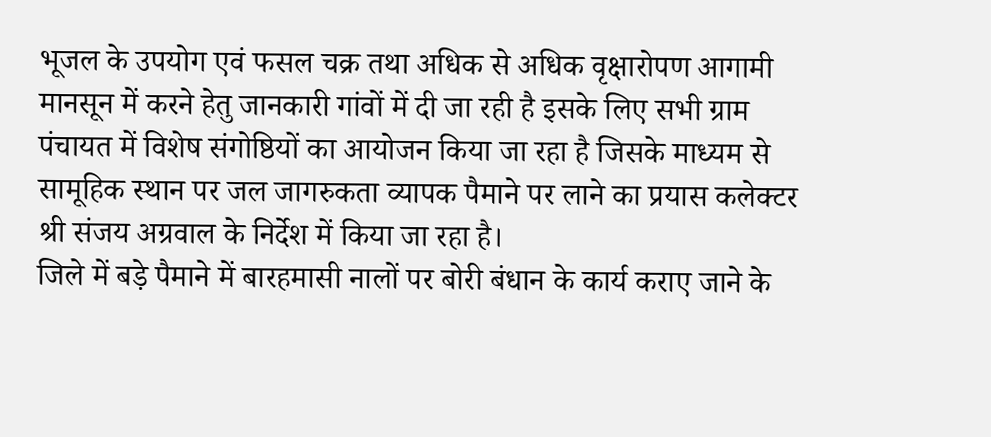भूजल के उपयोग एवं फसल चक्र तथा अधिक से अधिक वृक्षारोपण आगामी मानसून में करने हेतु जानकारी गांवों में दी जा रही है इसके लिए सभी ग्राम पंचायत में विशेष संगोष्ठियों का आयोजन किया जा रहा है जिसके माध्यम से सामूहिक स्थान पर जल जागरुकता व्यापक पैमाने पर लाने का प्रयास कलेक्टर श्री संजय अग्रवाल के निर्देश में किया जा रहा है।
जिले में बड़े पैमाने में बारहमासी नालों पर बोरी बंधान के कार्य कराए जाने के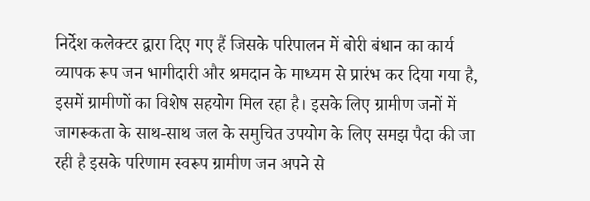निर्देश कलेक्टर द्वारा दिए गए हैं जिसके परिपालन में बोरी बंधान का कार्य व्यापक रूप जन भागीदारी और श्रमदान के माध्यम से प्रारंभ कर दिया गया है, इसमें ग्रामीणों का विशेष सहयोग मिल रहा है। इसके लिए ग्रामीण जनों में जागरूकता के साथ-साथ जल के समुचित उपयोग के लिए समझ पैदा की जा रही है इसके परिणाम स्वरूप ग्रामीण जन अपने से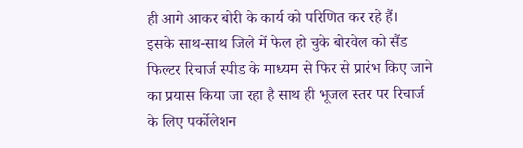ही आगे आकर बोरी के कार्य को परिणित कर रहे हैं।
इसके साथ-साथ जिले में फेल हो चुके बोरवेल को सैंड फिल्टर रिचार्ज स्पीड के माध्यम से फिर से प्रारंभ किए जाने का प्रयास किया जा रहा है साथ ही भूजल स्तर पर रिचार्ज के लिए पर्कोलेशन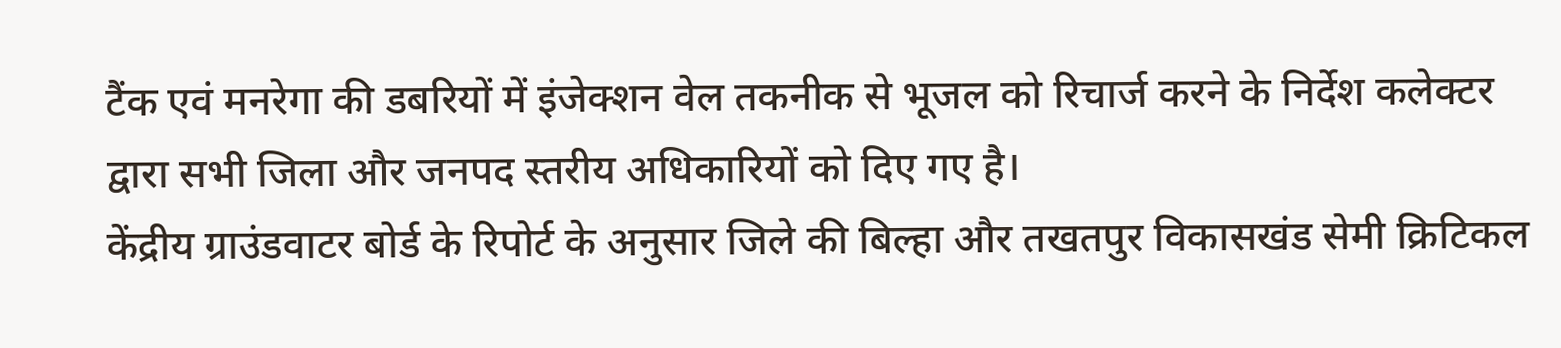टैंक एवं मनरेगा की डबरियों में इंजेक्शन वेल तकनीक से भूजल को रिचार्ज करने के निर्देश कलेक्टर द्वारा सभी जिला और जनपद स्तरीय अधिकारियों को दिए गए है।
केंद्रीय ग्राउंडवाटर बोर्ड के रिपोर्ट के अनुसार जिले की बिल्हा और तखतपुर विकासखंड सेमी क्रिटिकल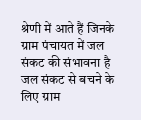श्रेणी में आते हैं जिनके ग्राम पंचायत में जल संकट की संभावना है जल संकट से बचने के लिए ग्राम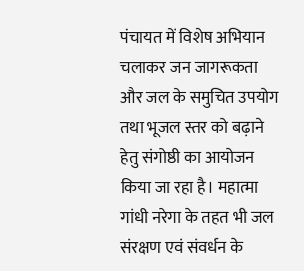पंचायत में विशेष अभियान चलाकर जन जागरूकता और जल के समुचित उपयोग तथा भूजल स्तर को बढ़ाने हेतु संगोष्ठी का आयोजन किया जा रहा है। महात्मा गांधी नरेगा के तहत भी जल संरक्षण एवं संवर्धन के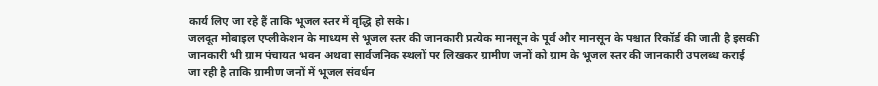कार्य लिए जा रहे हैं ताकि भूजल स्तर में वृद्धि हो सके।
जलदूत मोबाइल एप्लीकेशन के माध्यम से भूजल स्तर की जानकारी प्रत्येक मानसून के पूर्व और मानसून के पश्चात रिकॉर्ड की जाती है इसकी जानकारी भी ग्राम पंचायत भवन अथवा सार्वजनिक स्थलों पर लिखकर ग्रामीण जनों को ग्राम के भूजल स्तर की जानकारी उपलब्ध कराई जा रही है ताकि ग्रामीण जनों में भूजल संवर्धन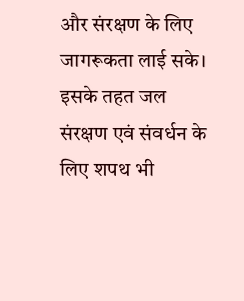और संरक्षण के लिए जागरूकता लाई सके। इसके तहत जल संरक्षण एवं संवर्धन के लिए शपथ भी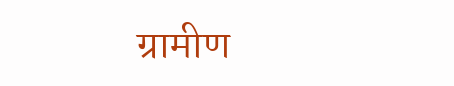ग्रामीण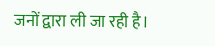जनों द्वारा ली जा रही है।